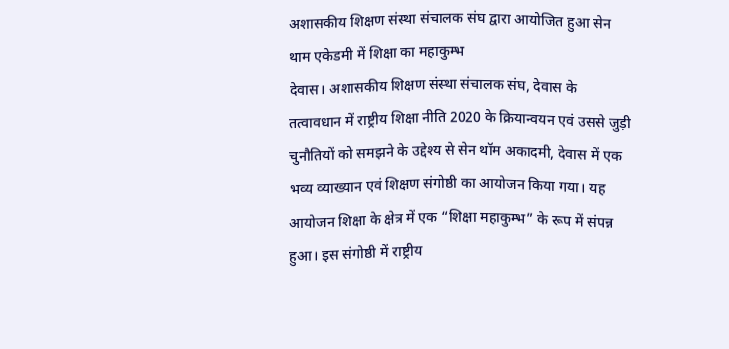अशासकीय शिक्षण संस्था संचालक संघ द्वारा आयोजित हुआ सेन थाम एकेडमी में शिक्षा का महाकुम्भ
देवास। अशासकीय शिक्षण संस्था संचालक संघ, देवास के तत्वावधान में राष्ट्रीय शिक्षा नीति 2020 के क्रियान्वयन एवं उससे जुड़ी चुनौतियों को समझने के उद्देश्य से सेन थॉम अकादमी, देवास में एक भव्य व्याख्यान एवं शिक्षण संगोष्ठी का आयोजन किया गया। यह आयोजन शिक्षा के क्षेत्र में एक “शिक्षा महाकुम्भ” के रूप में संपन्न हुआ। इस संगोष्ठी में राष्ट्रीय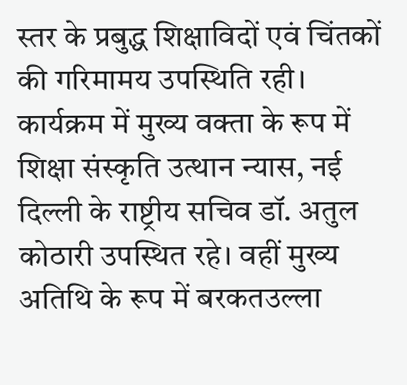स्तर के प्रबुद्ध शिक्षाविदों एवं चिंतकों की गरिमामय उपस्थिति रही। कार्यक्रम में मुख्य वक्ता के रूप में शिक्षा संस्कृति उत्थान न्यास, नई दिल्ली के राष्ट्रीय सचिव डॉ. अतुल कोठारी उपस्थित रहे। वहीं मुख्य अतिथि के रूप में बरकतउल्ला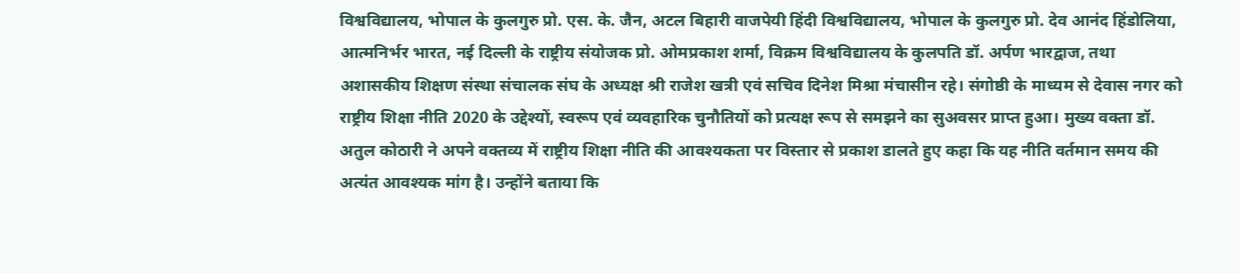विश्वविद्यालय, भोपाल के कुलगुरु प्रो. एस. के. जैन, अटल बिहारी वाजपेयी हिंदी विश्वविद्यालय, भोपाल के कुलगुरु प्रो. देव आनंद हिंडोलिया, आत्मनिर्भर भारत, नई दिल्ली के राष्ट्रीय संयोजक प्रो. ओमप्रकाश शर्मा, विक्रम विश्वविद्यालय के कुलपति डॉ. अर्पण भारद्वाज, तथा अशासकीय शिक्षण संस्था संचालक संघ के अध्यक्ष श्री राजेश खत्री एवं सचिव दिनेश मिश्रा मंचासीन रहे। संगोष्ठी के माध्यम से देवास नगर को राष्ट्रीय शिक्षा नीति 2020 के उद्देश्यों, स्वरूप एवं व्यवहारिक चुनौतियों को प्रत्यक्ष रूप से समझने का सुअवसर प्राप्त हुआ। मुख्य वक्ता डॉ. अतुल कोठारी ने अपने वक्तव्य में राष्ट्रीय शिक्षा नीति की आवश्यकता पर विस्तार से प्रकाश डालते हुए कहा कि यह नीति वर्तमान समय की अत्यंत आवश्यक मांग है। उन्होंने बताया कि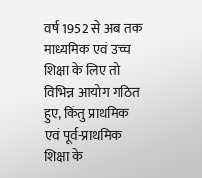वर्ष 1952 से अब तक माध्यमिक एवं उच्च शिक्षा के लिए तो विभिन्न आयोग गठित हुए, किंतु प्राथमिक एवं पूर्व-प्राथमिक शिक्षा के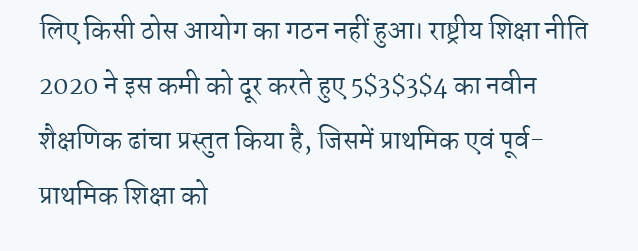लिए किसी ठोस आयोग का गठन नहीं हुआ। राष्ट्रीय शिक्षा नीति 2020 ने इस कमी को दूर करते हुए 5$3$3$4 का नवीन शैक्षणिक ढांचा प्रस्तुत किया है, जिसमें प्राथमिक एवं पूर्व-प्राथमिक शिक्षा को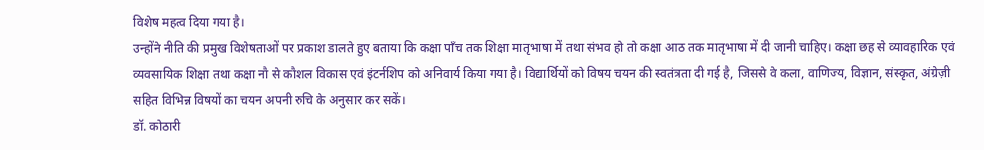विशेष महत्व दिया गया है।
उन्होंने नीति की प्रमुख विशेषताओं पर प्रकाश डालते हुए बताया कि कक्षा पाँच तक शिक्षा मातृभाषा में तथा संभव हो तो कक्षा आठ तक मातृभाषा में दी जानी चाहिए। कक्षा छह से व्यावहारिक एवं व्यवसायिक शिक्षा तथा कक्षा नौ से कौशल विकास एवं इंटर्नशिप को अनिवार्य किया गया है। विद्यार्थियों को विषय चयन की स्वतंत्रता दी गई है, जिससे वे कला, वाणिज्य, विज्ञान, संस्कृत, अंग्रेज़ी सहित विभिन्न विषयों का चयन अपनी रुचि के अनुसार कर सकें।
डॉ. कोठारी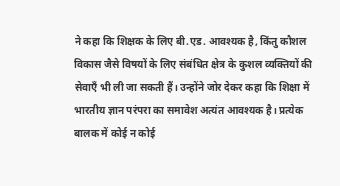ने कहा कि शिक्षक के लिए बी.एड. आवश्यक है, किंतु कौशल विकास जैसे विषयों के लिए संबंधित क्षेत्र के कुशल व्यक्तियों की सेवाएँ भी ली जा सकती हैं। उन्होंने जोर देकर कहा कि शिक्षा में भारतीय ज्ञान परंपरा का समावेश अत्यंत आवश्यक है। प्रत्येक बालक में कोई न कोई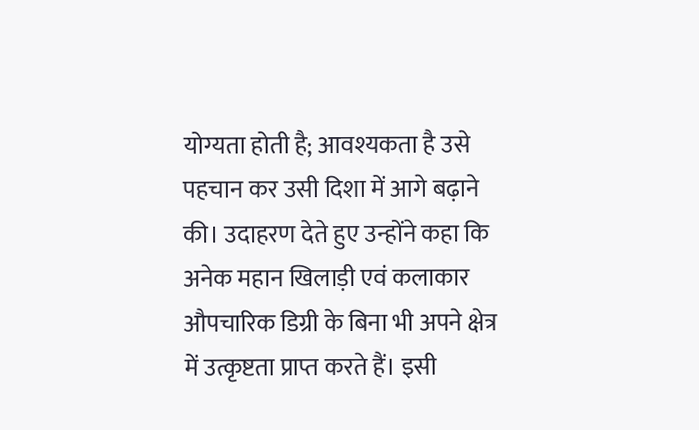योग्यता होती है; आवश्यकता है उसे पहचान कर उसी दिशा में आगे बढ़ाने की। उदाहरण देते हुए उन्होंने कहा कि अनेक महान खिलाड़ी एवं कलाकार औपचारिक डिग्री के बिना भी अपने क्षेत्र में उत्कृष्टता प्राप्त करते हैं। इसी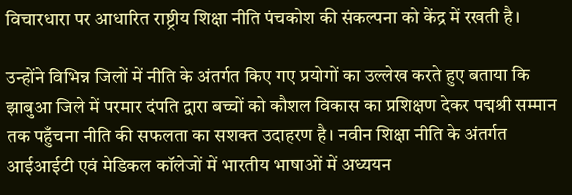विचारधारा पर आधारित राष्ट्रीय शिक्षा नीति पंचकोश की संकल्पना को केंद्र में रखती है।

उन्होंने विभिन्न जिलों में नीति के अंतर्गत किए गए प्रयोगों का उल्लेख करते हुए बताया कि झाबुआ जिले में परमार दंपति द्वारा बच्चों को कौशल विकास का प्रशिक्षण देकर पद्मश्री सम्मान तक पहुँचना नीति की सफलता का सशक्त उदाहरण है। नवीन शिक्षा नीति के अंतर्गत आईआईटी एवं मेडिकल कॉलेजों में भारतीय भाषाओं में अध्ययन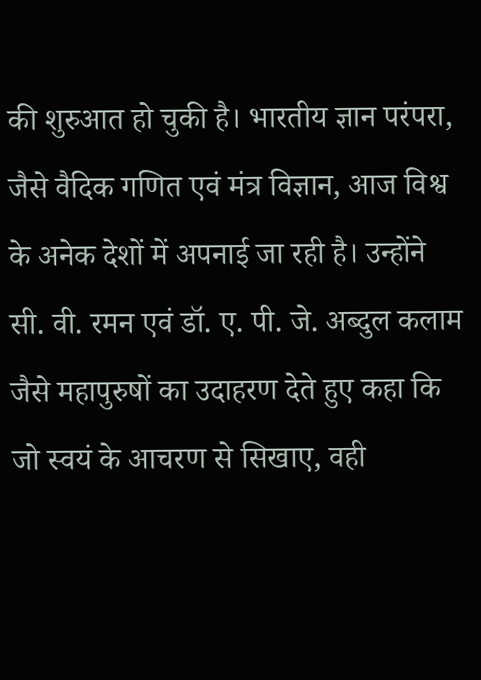की शुरुआत हो चुकी है। भारतीय ज्ञान परंपरा, जैसे वैदिक गणित एवं मंत्र विज्ञान, आज विश्व के अनेक देशों में अपनाई जा रही है। उन्होंने सी. वी. रमन एवं डॉ. ए. पी. जे. अब्दुल कलाम जैसे महापुरुषों का उदाहरण देते हुए कहा कि जो स्वयं के आचरण से सिखाए, वही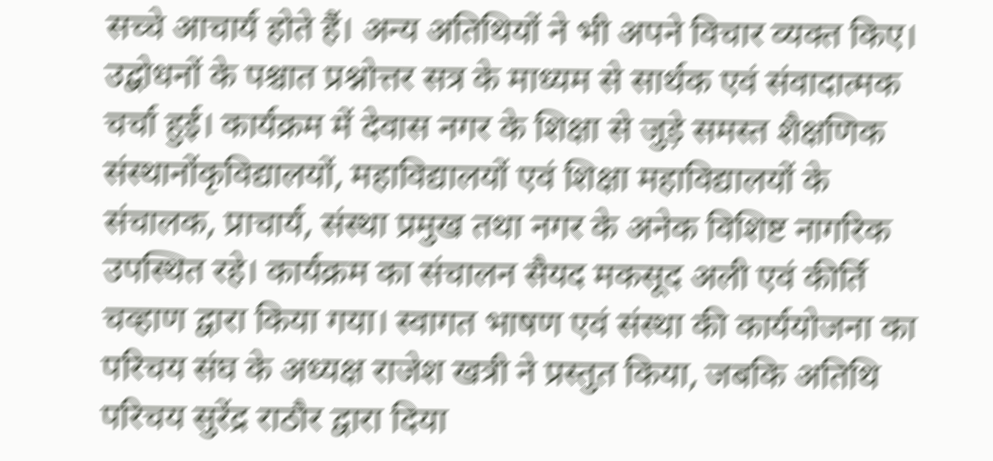सच्चे आचार्य होते हैं। अन्य अतिथियों ने भी अपने विचार व्यक्त किए। उद्बोधनों के पश्चात प्रश्नोत्तर सत्र के माध्यम से सार्थक एवं संवादात्मक चर्चा हुई। कार्यक्रम में देवास नगर के शिक्षा से जुड़े समस्त शैक्षणिक संस्थानोंकृविद्यालयों, महाविद्यालयों एवं शिक्षा महाविद्यालयों के संचालक, प्राचार्य, संस्था प्रमुख तथा नगर के अनेक विशिष्ट नागरिक उपस्थित रहे। कार्यक्रम का संचालन सैयद मकसूद अली एवं कीर्ति चव्हाण द्वारा किया गया। स्वागत भाषण एवं संस्था की कार्ययोजना का परिचय संघ के अध्यक्ष राजेश खत्री ने प्रस्तुत किया, जबकि अतिथि परिचय सुरेंद्र राठौर द्वारा दिया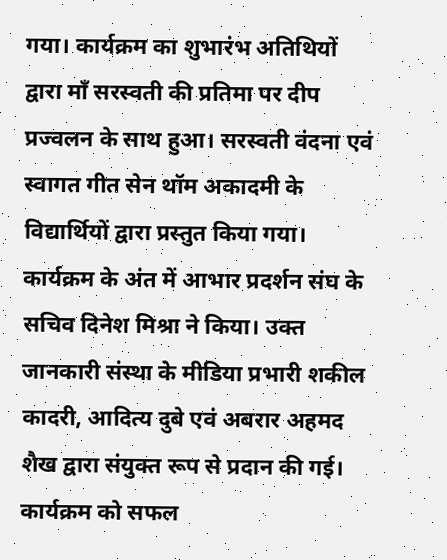गया। कार्यक्रम का शुभारंभ अतिथियों द्वारा माँ सरस्वती की प्रतिमा पर दीप प्रज्वलन के साथ हुआ। सरस्वती वंदना एवं स्वागत गीत सेन थॉम अकादमी के विद्यार्थियों द्वारा प्रस्तुत किया गया। कार्यक्रम के अंत में आभार प्रदर्शन संघ के सचिव दिनेश मिश्रा ने किया। उक्त जानकारी संस्था के मीडिया प्रभारी शकील कादरी, आदित्य दुबे एवं अबरार अहमद शैख द्वारा संयुक्त रूप से प्रदान की गई। कार्यक्रम को सफल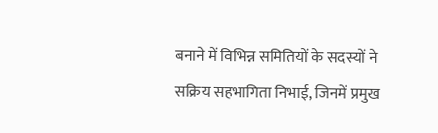बनाने में विभिन्न समितियों के सदस्यों ने सक्रिय सहभागिता निभाई, जिनमें प्रमुख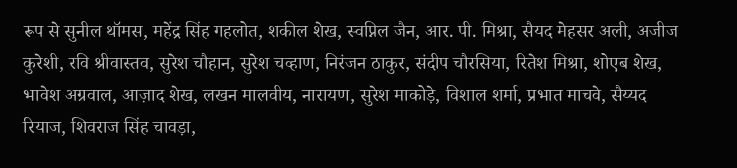रूप से सुनील थॉमस, महेंद्र सिंह गहलोत, शकील शेख, स्वप्निल जैन, आर. पी. मिश्रा, सैयद मेहसर अली, अजीज कुरेशी, रवि श्रीवास्तव, सुरेश चौहान, सुरेश चव्हाण, निरंजन ठाकुर, संदीप चौरसिया, रितेश मिश्रा, शोएब शेख, भावेश अग्रवाल, आज़ाद शेख, लखन मालवीय, नारायण, सुरेश माकोड़े, विशाल शर्मा, प्रभात माचवे, सैय्यद रियाज, शिवराज सिंह चावड़ा,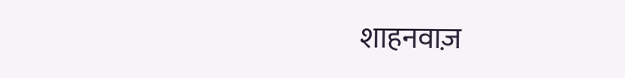शाहनवाज़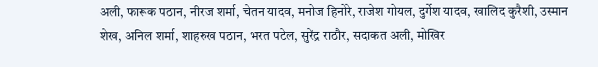अली, फारूक पठान, नीरज शर्मा, चेतन यादव, मनोज हिनोरे, राजेश गोयल, दुर्गेश यादव, खालिद कुरैशी, उस्मान शेख, अनिल शर्मा, शाहरुख पठान, भरत पटेल, सुरेंद्र राठौर, सदाकत अली, मोखिर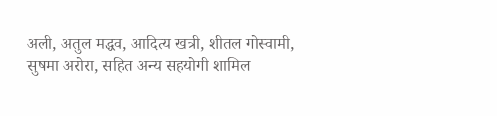अली, अतुल मद्धव, आदित्य खत्री, शीतल गोस्वामी, सुषमा अरोरा, सहित अन्य सहयोगी शामिल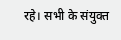रहे। सभी के संयुक्त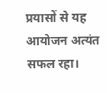प्रयासों से यह आयोजन अत्यंत सफल रहा।